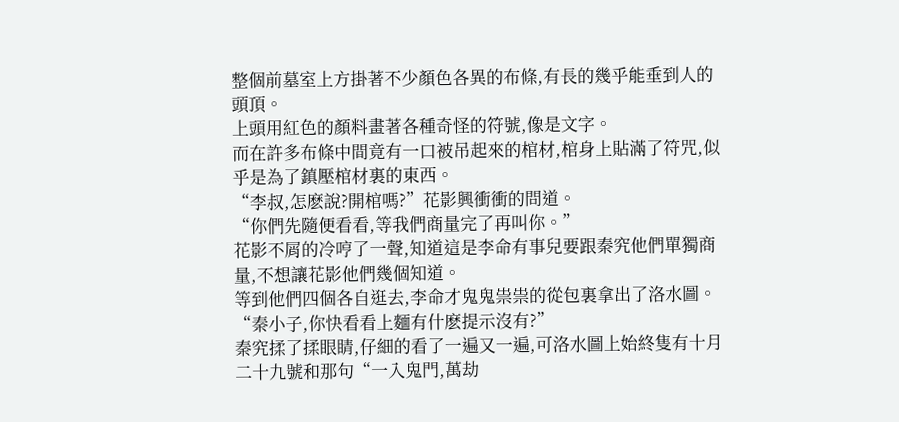整個前墓室上方掛著不少顏色各異的布條,有長的幾乎能垂到人的頭頂。
上頭用紅色的顏料畫著各種奇怪的符號,像是文字。
而在許多布條中間竟有一口被吊起來的棺材,棺身上貼滿了符咒,似乎是為了鎮壓棺材裏的東西。
“李叔,怎麽說?開棺嗎?”花影興衝衝的問道。
“你們先隨便看看,等我們商量完了再叫你。”
花影不屑的冷哼了一聲,知道這是李命有事兒要跟秦究他們單獨商量,不想讓花影他們幾個知道。
等到他們四個各自逛去,李命才鬼鬼祟祟的從包裏拿出了洛水圖。
“秦小子,你快看看上麵有什麽提示沒有?”
秦究揉了揉眼睛,仔細的看了一遍又一遍,可洛水圖上始終隻有十月二十九號和那句“一入鬼門,萬劫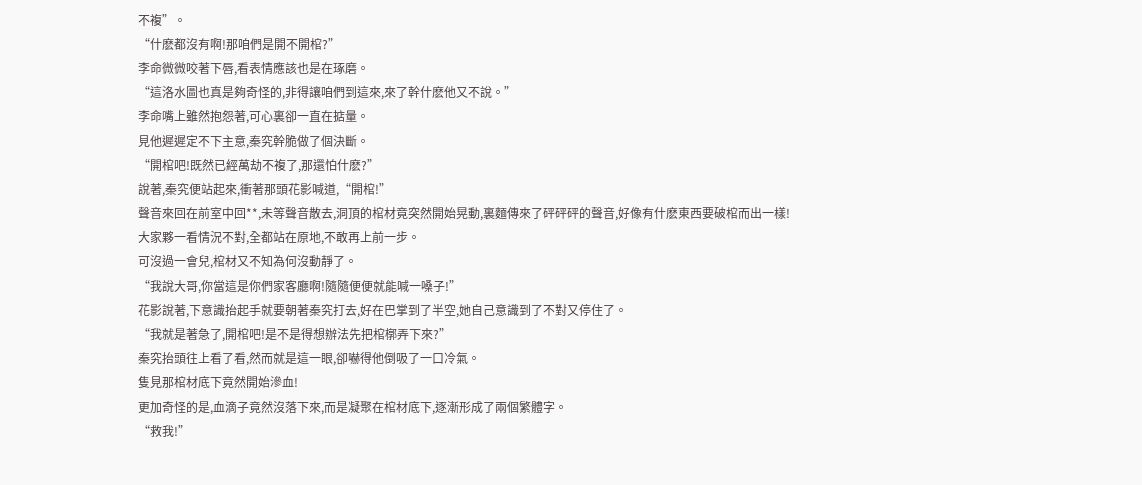不複”。
“什麽都沒有啊!那咱們是開不開棺?”
李命微微咬著下唇,看表情應該也是在琢磨。
“這洛水圖也真是夠奇怪的,非得讓咱們到這來,來了幹什麽他又不說。”
李命嘴上雖然抱怨著,可心裏卻一直在掂量。
見他遲遲定不下主意,秦究幹脆做了個決斷。
“開棺吧!既然已經萬劫不複了,那還怕什麽?”
說著,秦究便站起來,衝著那頭花影喊道,“開棺!”
聲音來回在前室中回**,未等聲音散去,洞頂的棺材竟突然開始晃動,裏麵傳來了砰砰砰的聲音,好像有什麽東西要破棺而出一樣!
大家夥一看情況不對,全都站在原地,不敢再上前一步。
可沒過一會兒,棺材又不知為何沒動靜了。
“我說大哥,你當這是你們家客廳啊!隨隨便便就能喊一嗓子!”
花影說著,下意識抬起手就要朝著秦究打去,好在巴掌到了半空,她自己意識到了不對又停住了。
“我就是著急了,開棺吧!是不是得想辦法先把棺槨弄下來?”
秦究抬頭往上看了看,然而就是這一眼,卻嚇得他倒吸了一口冷氣。
隻見那棺材底下竟然開始滲血!
更加奇怪的是,血滴子竟然沒落下來,而是凝聚在棺材底下,逐漸形成了兩個繁體字。
“救我!”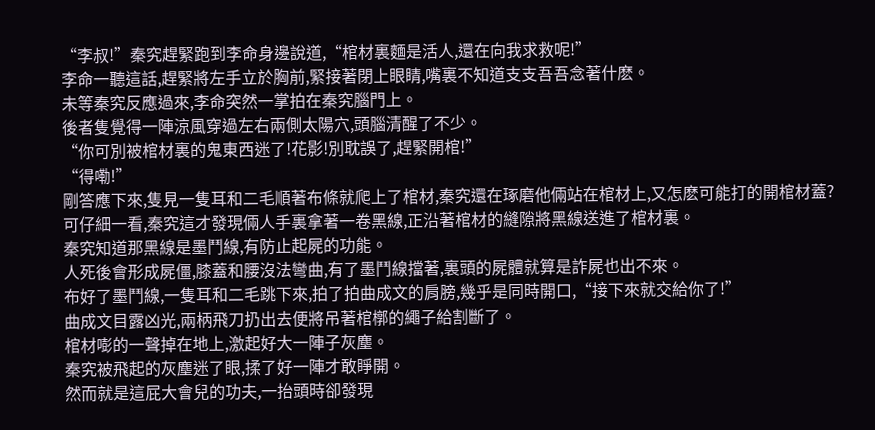“李叔!”秦究趕緊跑到李命身邊說道,“棺材裏麵是活人,還在向我求救呢!”
李命一聽這話,趕緊將左手立於胸前,緊接著閉上眼睛,嘴裏不知道支支吾吾念著什麽。
未等秦究反應過來,李命突然一掌拍在秦究腦門上。
後者隻覺得一陣涼風穿過左右兩側太陽穴,頭腦清醒了不少。
“你可別被棺材裏的鬼東西迷了!花影!別耽誤了,趕緊開棺!”
“得嘞!”
剛答應下來,隻見一隻耳和二毛順著布條就爬上了棺材,秦究還在琢磨他倆站在棺材上,又怎麽可能打的開棺材蓋?
可仔細一看,秦究這才發現倆人手裏拿著一卷黑線,正沿著棺材的縫隙將黑線送進了棺材裏。
秦究知道那黑線是墨鬥線,有防止起屍的功能。
人死後會形成屍僵,膝蓋和腰沒法彎曲,有了墨鬥線擋著,裏頭的屍體就算是詐屍也出不來。
布好了墨鬥線,一隻耳和二毛跳下來,拍了拍曲成文的肩膀,幾乎是同時開口,“接下來就交給你了!”
曲成文目露凶光,兩柄飛刀扔出去便將吊著棺槨的繩子給割斷了。
棺材嘭的一聲掉在地上,激起好大一陣子灰塵。
秦究被飛起的灰塵迷了眼,揉了好一陣才敢睜開。
然而就是這屁大會兒的功夫,一抬頭時卻發現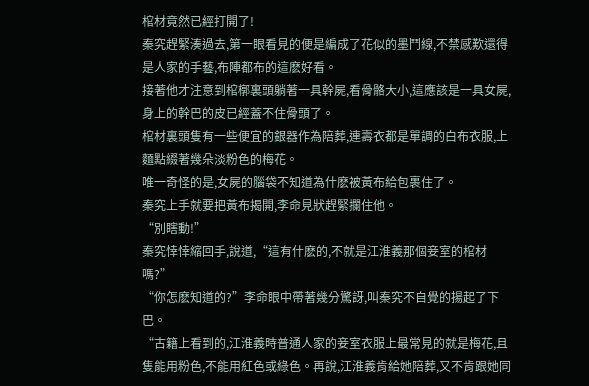棺材竟然已經打開了!
秦究趕緊湊過去,第一眼看見的便是編成了花似的墨鬥線,不禁感歎還得是人家的手藝,布陣都布的這麽好看。
接著他才注意到棺槨裏頭躺著一具幹屍,看骨骼大小,這應該是一具女屍,身上的幹巴的皮已經蓋不住骨頭了。
棺材裏頭隻有一些便宜的銀器作為陪葬,連壽衣都是單調的白布衣服,上麵點綴著幾朵淡粉色的梅花。
唯一奇怪的是,女屍的腦袋不知道為什麽被黃布給包裹住了。
秦究上手就要把黃布揭開,李命見狀趕緊攔住他。
“別瞎動!”
秦究悻悻縮回手,說道,“這有什麽的,不就是江淮義那個妾室的棺材嗎?”
“你怎麽知道的?”李命眼中帶著幾分驚訝,叫秦究不自覺的揚起了下巴。
“古籍上看到的,江淮義時普通人家的妾室衣服上最常見的就是梅花,且隻能用粉色,不能用紅色或綠色。再說,江淮義肯給她陪葬,又不肯跟她同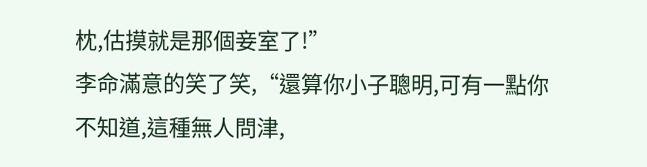枕,估摸就是那個妾室了!”
李命滿意的笑了笑,“還算你小子聰明,可有一點你不知道,這種無人問津,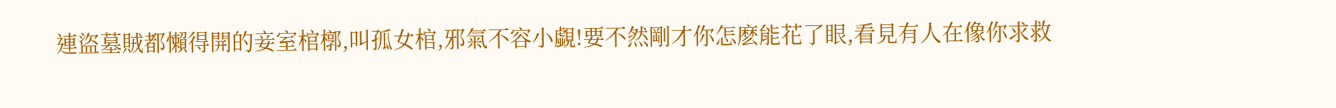連盜墓賊都懶得開的妾室棺槨,叫孤女棺,邪氣不容小覷!要不然剛才你怎麽能花了眼,看見有人在像你求救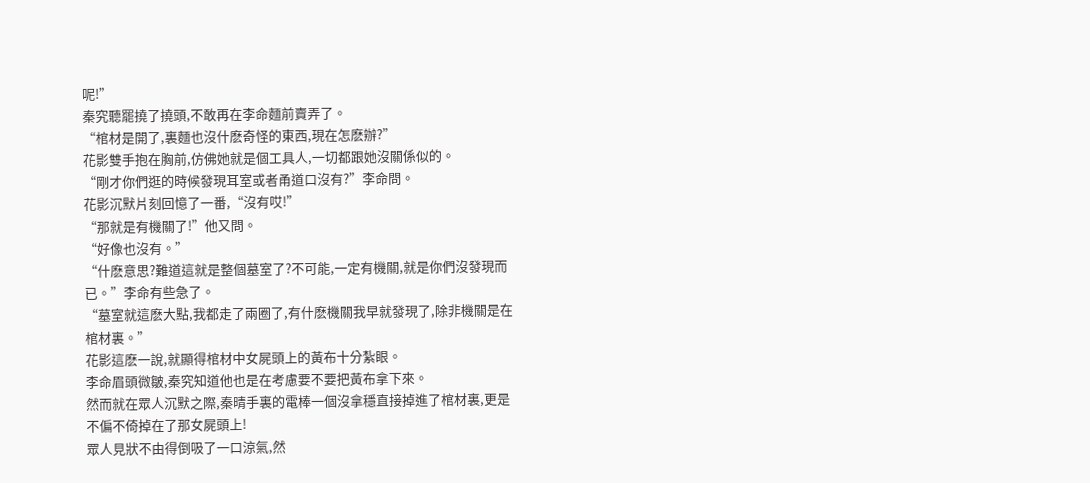呢!”
秦究聽罷撓了撓頭,不敢再在李命麵前賣弄了。
“棺材是開了,裏麵也沒什麽奇怪的東西,現在怎麽辦?”
花影雙手抱在胸前,仿佛她就是個工具人,一切都跟她沒關係似的。
“剛才你們逛的時候發現耳室或者甬道口沒有?”李命問。
花影沉默片刻回憶了一番,“沒有哎!”
“那就是有機關了!”他又問。
“好像也沒有。”
“什麽意思?難道這就是整個墓室了?不可能,一定有機關,就是你們沒發現而已。”李命有些急了。
“墓室就這麽大點,我都走了兩圈了,有什麽機關我早就發現了,除非機關是在棺材裏。”
花影這麽一說,就顯得棺材中女屍頭上的黃布十分紮眼。
李命眉頭微皺,秦究知道他也是在考慮要不要把黃布拿下來。
然而就在眾人沉默之際,秦晴手裏的電棒一個沒拿穩直接掉進了棺材裏,更是不偏不倚掉在了那女屍頭上!
眾人見狀不由得倒吸了一口涼氣,然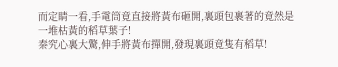而定睛一看,手電筒竟直接將黃布砸開,裏頭包裹著的竟然是一堆枯黃的稻草葉子!
秦究心裏大驚,伸手將黃布撣開,發現裏頭竟隻有稻草!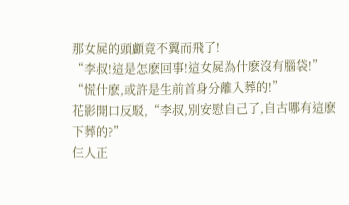那女屍的頭顱竟不翼而飛了!
“李叔!這是怎麽回事!這女屍為什麽沒有腦袋!”
“慌什麽,或許是生前首身分離入葬的!”
花影開口反駁,“李叔,別安慰自己了,自古哪有這麽下葬的?”
仨人正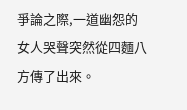爭論之際,一道幽怨的女人哭聲突然從四麵八方傳了出來。